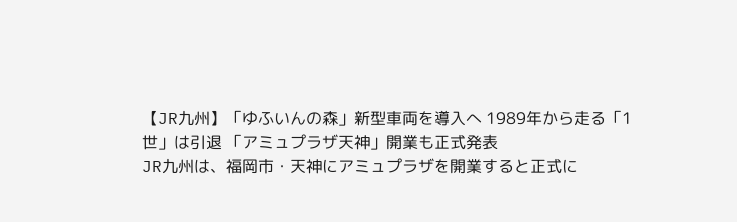【JR九州】「ゆふいんの森」新型車両を導入へ 1989年から走る「1世」は引退 「アミュプラザ天神」開業も正式発表
JR九州は、福岡市・天神にアミュプラザを開業すると正式に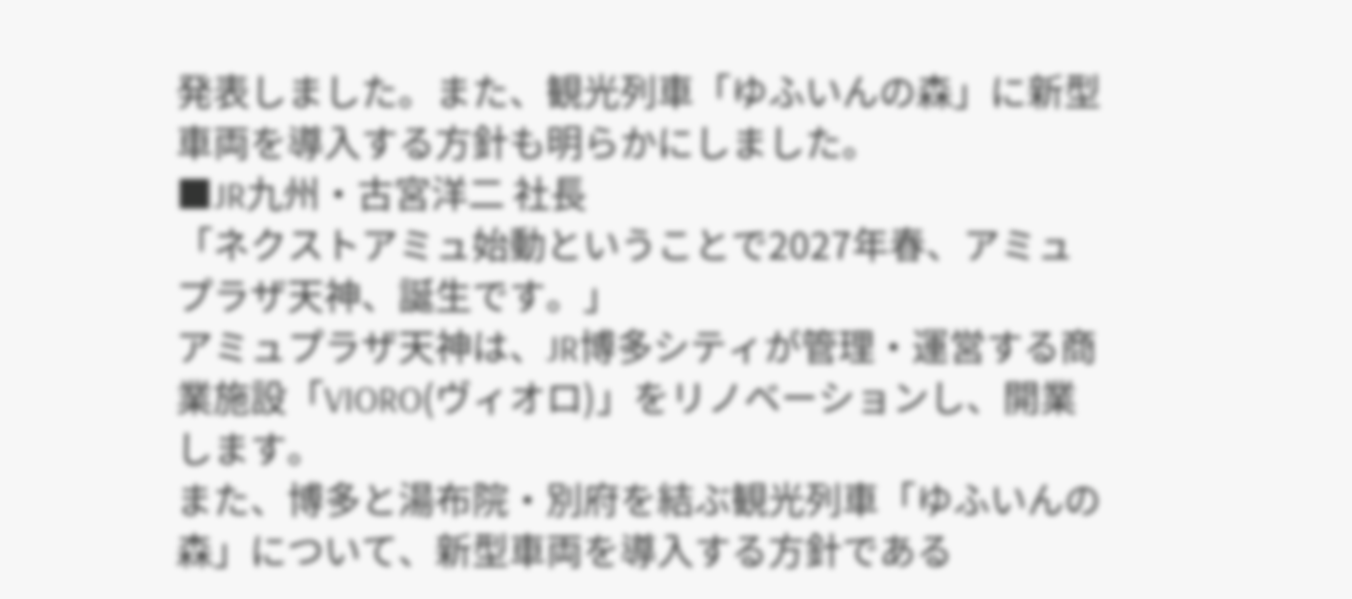発表しました。また、観光列車「ゆふいんの森」に新型車両を導入する方針も明らかにしました。
■JR九州・古宮洋二 社長
「ネクストアミュ始動ということで2027年春、アミュプラザ天神、誕生です。」
アミュプラザ天神は、JR博多シティが管理・運営する商業施設「VIORO(ヴィオロ)」をリノベーションし、開業します。
また、博多と湯布院・別府を結ぶ観光列車「ゆふいんの森」について、新型車両を導入する方針である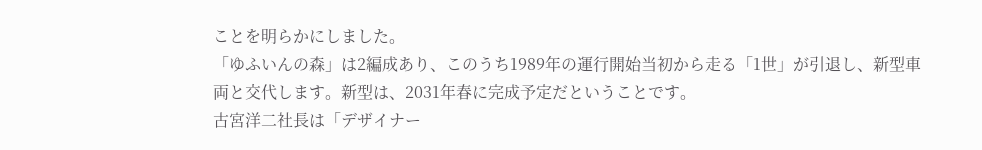ことを明らかにしました。
「ゆふいんの森」は2編成あり、このうち1989年の運行開始当初から走る「1世」が引退し、新型車両と交代します。新型は、2031年春に完成予定だということです。
古宮洋二社長は「デザイナー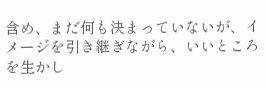含め、まだ何も決まっていないが、イメージを引き継ぎながら、いいところを生かし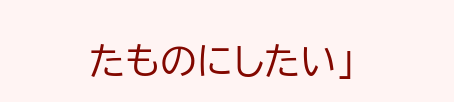たものにしたい」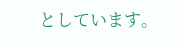としています。